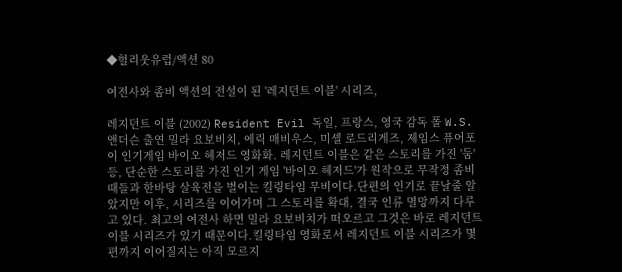◆헐리웃유럽/액션 80

여전사와 좀비 액션의 전설이 된 '레지던트 이블' 시리즈,

레지던트 이블 (2002) Resident Evil 독일, 프랑스, 영국 감독 폴 W.S. 앤더슨 출연 밀라 요보비치, 에릭 매비우스, 미셸 로드리게즈, 제임스 퓨어포이 인기게임 바이오 헤저드 영화화. 레지던트 이블은 같은 스토리를 가진 '둠' 등, 단순한 스토리를 가진 인기 게임 '바이오 헤저드'가 원작으로 무작정 좀비때들과 한바탕 살육전을 벌이는 킬링타임 무비이다.단편의 인기로 끝날줄 알았지만 이후, 시리즈를 이어가며 그 스토리를 확대, 결국 인류 멸망까지 다루고 있다. 최고의 여전사 하면 밀라 요보비치가 떠오르고 그것은 바로 레지던트 이블 시리즈가 있기 때문이다.킬링타임 영화로서 레지던트 이블 시리즈가 몇편까지 이어질지는 아직 모르지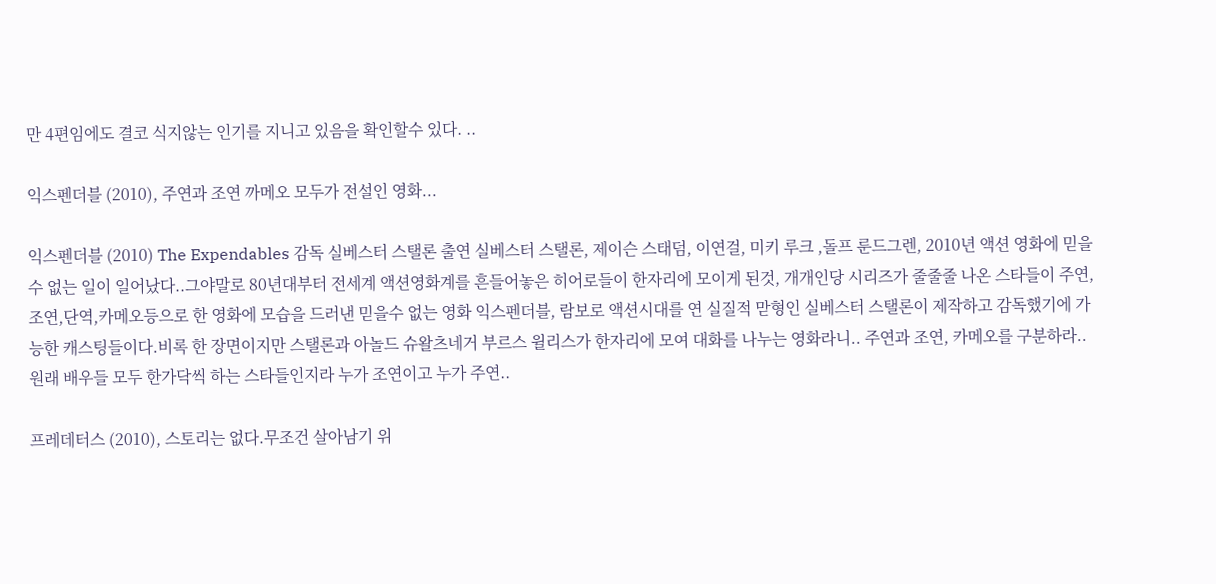만 4편임에도 결코 식지않는 인기를 지니고 있음을 확인할수 있다. ..

익스펜더블 (2010), 주연과 조연 까메오 모두가 전설인 영화...

익스펜더블 (2010) The Expendables 감독 실베스터 스탤론 출연 실베스터 스탤론, 제이슨 스태덤, 이연걸, 미키 루크 ,돌프 룬드그렌, 2010년 액션 영화에 믿을수 없는 일이 일어났다..그야말로 80년대부터 전세계 액션영화계를 흔들어놓은 히어로들이 한자리에 모이게 된것, 개개인당 시리즈가 줄줄줄 나온 스타들이 주연,조연,단역,카메오등으로 한 영화에 모습을 드러낸 믿을수 없는 영화 익스펜더블, 람보로 액션시대를 연 실질적 맏형인 실베스터 스탤론이 제작하고 감독했기에 가능한 캐스팅들이다.비록 한 장면이지만 스탤론과 아놀드 슈왈츠네거 부르스 윌리스가 한자리에 모여 대화를 나누는 영화라니.. 주연과 조연, 카메오를 구분하라.. 원래 배우들 모두 한가닥씩 하는 스타들인지라 누가 조연이고 누가 주연..

프레데터스 (2010), 스토리는 없다.무조건 살아남기 위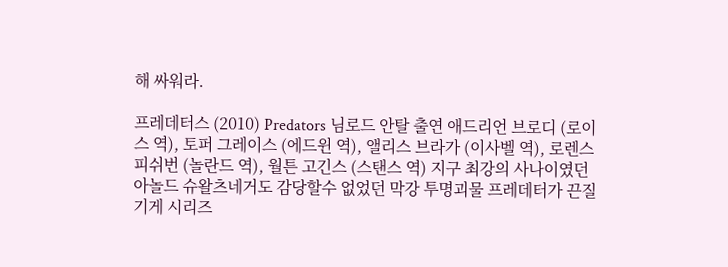해 싸워라.

프레데터스 (2010) Predators 님로드 안탈 출연 애드리언 브로디 (로이스 역), 토퍼 그레이스 (에드윈 역), 앨리스 브라가 (이사벨 역), 로렌스 피쉬번 (놀란드 역), 월튼 고긴스 (스탠스 역) 지구 최강의 사나이였던 아놀드 슈왈츠네거도 감당할수 없었던 막강 투명괴물 프레데터가 끈질기게 시리즈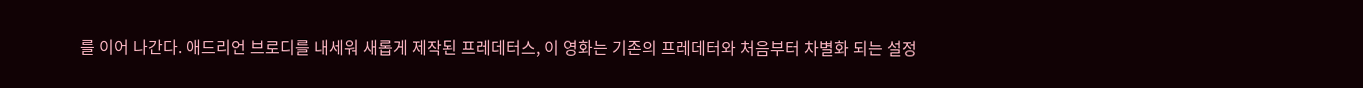를 이어 나간다. 애드리언 브로디를 내세워 새롭게 제작된 프레데터스, 이 영화는 기존의 프레데터와 처음부터 차별화 되는 설정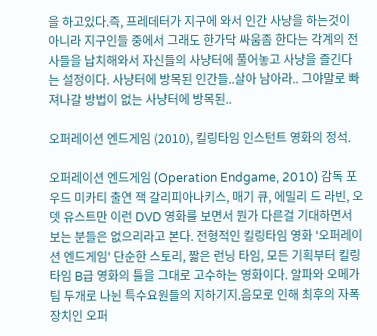을 하고있다.즉, 프레데터가 지구에 와서 인간 사냥을 하는것이 아니라 지구인들 중에서 그래도 한가닥 싸움좀 한다는 각계의 전사들을 납치해와서 자신들의 사냥터에 풀어놓고 사냥을 즐긴다는 설정이다. 사냥터에 방목된 인간들..살아 남아라.. 그야말로 빠져나갈 방법이 없는 사냥터에 방목된..

오퍼레이션 엔드게임 (2010), 킬링타임 인스턴트 영화의 정석.

오퍼레이션 엔드게임 (Operation Endgame, 2010) 감독 포우드 미카티 출연 잭 갈리피아나키스, 매기 큐, 에밀리 드 라빈, 오뎃 유스트만 이런 DVD 영화를 보면서 뭔가 다른걸 기대하면서 보는 분들은 없으리라고 본다. 전형적인 킬링타임 영화 '오퍼레이션 엔드게임' 단순한 스토리, 짧은 런닝 타임, 모든 기획부터 킬링타임 B급 영화의 틀을 그대로 고수하는 영화이다. 알파와 오메가팀 두개로 나뉜 특수요원들의 지하기지.음모로 인해 최후의 자폭장치인 오퍼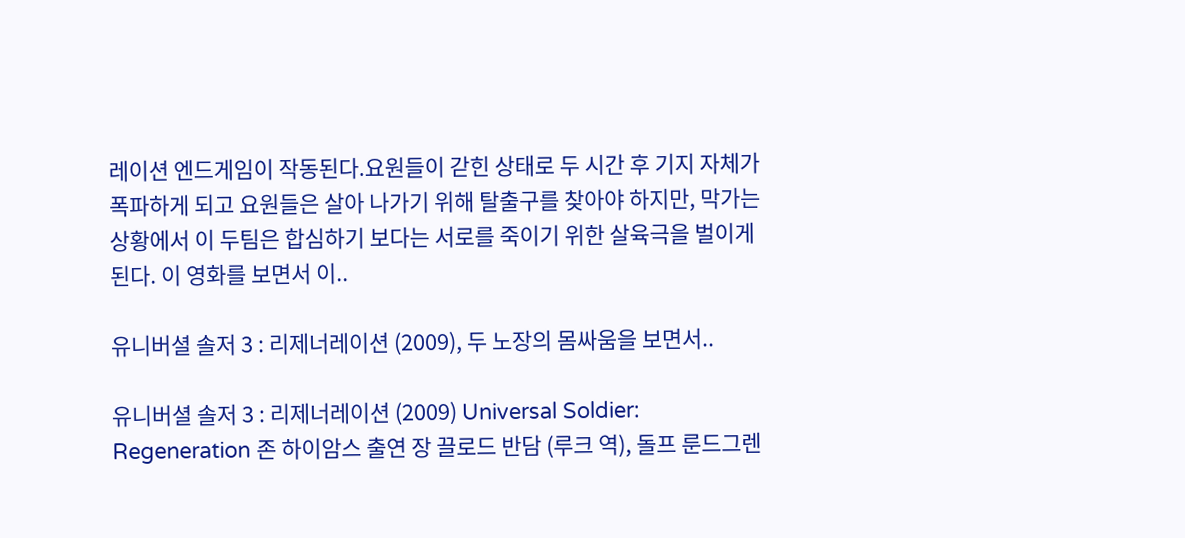레이션 엔드게임이 작동된다.요원들이 갇힌 상태로 두 시간 후 기지 자체가 폭파하게 되고 요원들은 살아 나가기 위해 탈출구를 찾아야 하지만, 막가는 상황에서 이 두팀은 합심하기 보다는 서로를 죽이기 위한 살육극을 벌이게 된다. 이 영화를 보면서 이..

유니버셜 솔저 3 : 리제너레이션 (2009), 두 노장의 몸싸움을 보면서..

유니버셜 솔저 3 : 리제너레이션 (2009) Universal Soldier: Regeneration 존 하이암스 출연 장 끌로드 반담 (루크 역), 돌프 룬드그렌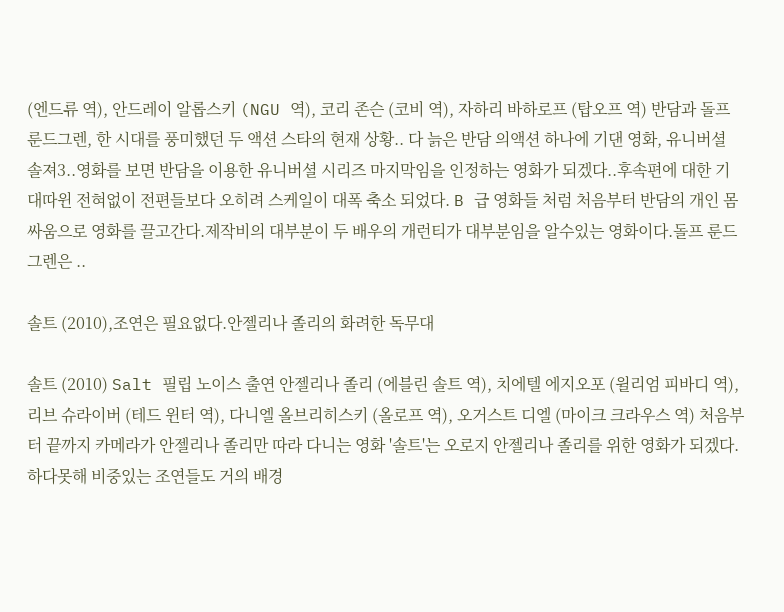(엔드류 역), 안드레이 알롭스키 (NGU 역), 코리 존슨 (코비 역), 자하리 바하로프 (탑오프 역) 반담과 돌프 룬드그렌, 한 시대를 풍미했던 두 액션 스타의 현재 상황.. 다 늙은 반담 의액션 하나에 기댄 영화, 유니버셜 솔져3..영화를 보면 반담을 이용한 유니버셜 시리즈 마지막임을 인정하는 영화가 되겠다..후속편에 대한 기대따윈 전혀없이 전편들보다 오히려 스케일이 대폭 축소 되었다. B 급 영화들 처럼 처음부터 반담의 개인 몸싸움으로 영화를 끌고간다.제작비의 대부분이 두 배우의 개런티가 대부분임을 알수있는 영화이다.돌프 룬드그렌은 ..

솔트 (2010),조연은 필요없다.안젤리나 졸리의 화려한 독무대

솔트 (2010) Salt 필립 노이스 출연 안젤리나 졸리 (에블린 솔트 역), 치에텔 에지오포 (윌리엄 피바디 역), 리브 슈라이버 (테드 윈터 역), 다니엘 올브리히스키 (올로프 역), 오거스트 디엘 (마이크 크라우스 역) 처음부터 끝까지 카메라가 안젤리나 졸리만 따라 다니는 영화 '솔트'는 오로지 안젤리나 졸리를 위한 영화가 되겠다. 하다못해 비중있는 조연들도 거의 배경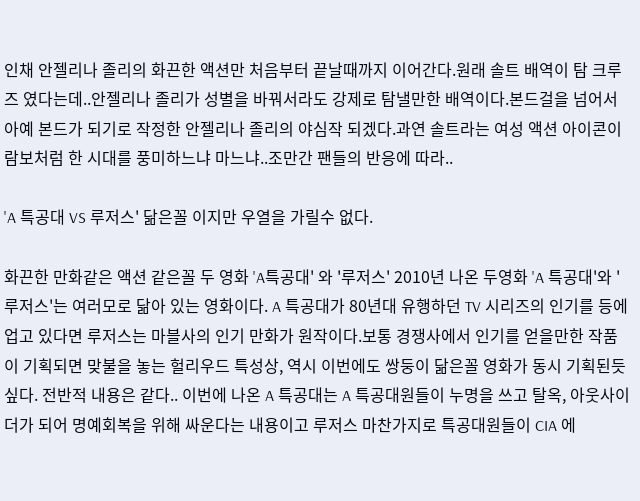인채 안젤리나 졸리의 화끈한 액션만 처음부터 끝날때까지 이어간다.원래 솔트 배역이 탐 크루즈 였다는데..안젤리나 졸리가 성별을 바꿔서라도 강제로 탐낼만한 배역이다.본드걸을 넘어서 아예 본드가 되기로 작정한 안젤리나 졸리의 야심작 되겠다.과연 솔트라는 여성 액션 아이콘이 람보처럼 한 시대를 풍미하느냐 마느냐..조만간 팬들의 반응에 따라..

'A 특공대 VS 루저스' 닮은꼴 이지만 우열을 가릴수 없다.

화끈한 만화같은 액션 같은꼴 두 영화 'A특공대' 와 '루저스' 2010년 나온 두영화 'A 특공대'와 '루저스'는 여러모로 닮아 있는 영화이다. A 특공대가 80년대 유행하던 TV 시리즈의 인기를 등에 업고 있다면 루저스는 마블사의 인기 만화가 원작이다.보통 경쟁사에서 인기를 얻을만한 작품이 기획되면 맞불을 놓는 헐리우드 특성상, 역시 이번에도 쌍둥이 닮은꼴 영화가 동시 기획된듯 싶다. 전반적 내용은 같다.. 이번에 나온 A 특공대는 A 특공대원들이 누명을 쓰고 탈옥, 아웃사이더가 되어 명예회복을 위해 싸운다는 내용이고 루저스 마찬가지로 특공대원들이 CIA 에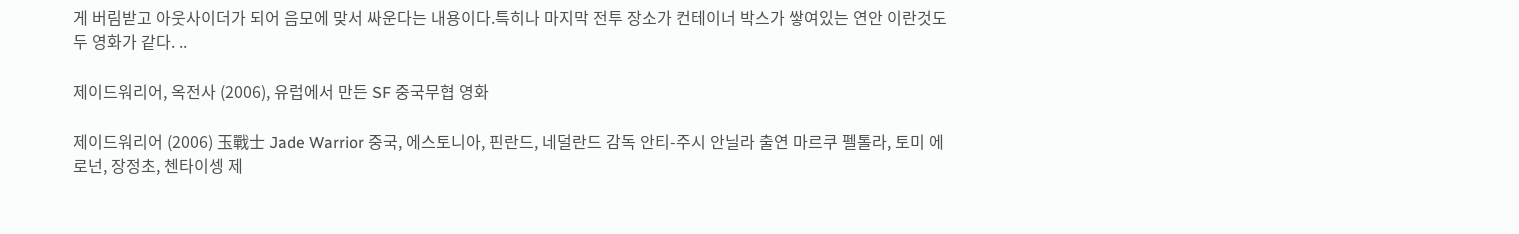게 버림받고 아웃사이더가 되어 음모에 맞서 싸운다는 내용이다.특히나 마지막 전투 장소가 컨테이너 박스가 쌓여있는 연안 이란것도 두 영화가 같다. ..

제이드워리어, 옥전사 (2006), 유럽에서 만든 SF 중국무협 영화

제이드워리어 (2006) 玉戰士 Jade Warrior 중국, 에스토니아, 핀란드, 네덜란드 감독 안티-주시 안닐라 출연 마르쿠 펠톨라, 토미 에로넌, 장정초, 첸타이셍 제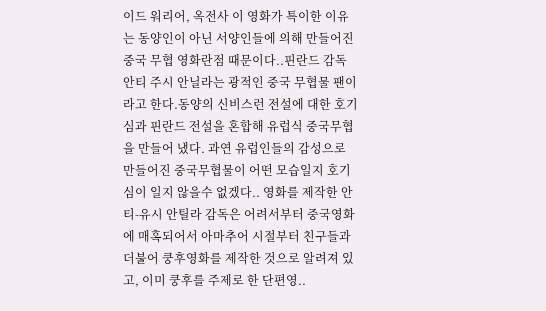이드 워리어, 옥전사 이 영화가 특이한 이유는 동양인이 아닌 서양인들에 의해 만들어진 중국 무협 영화란점 때문이다..핀란드 감독 안티 주시 안닐라는 광적인 중국 무협물 팬이라고 한다.동양의 신비스런 전설에 대한 호기심과 핀란드 전설을 혼합해 유럽식 중국무협을 만들어 냈다. 과연 유럽인들의 감성으로 만들어진 중국무협물이 어떤 모습일지 호기심이 일지 않을수 없겠다.. 영화를 제작한 안티-유시 안틸라 감독은 어려서부터 중국영화에 매혹되어서 아마추어 시절부터 친구들과 더불어 쿵후영화를 제작한 것으로 알려져 있고, 이미 쿵후를 주제로 한 단편영..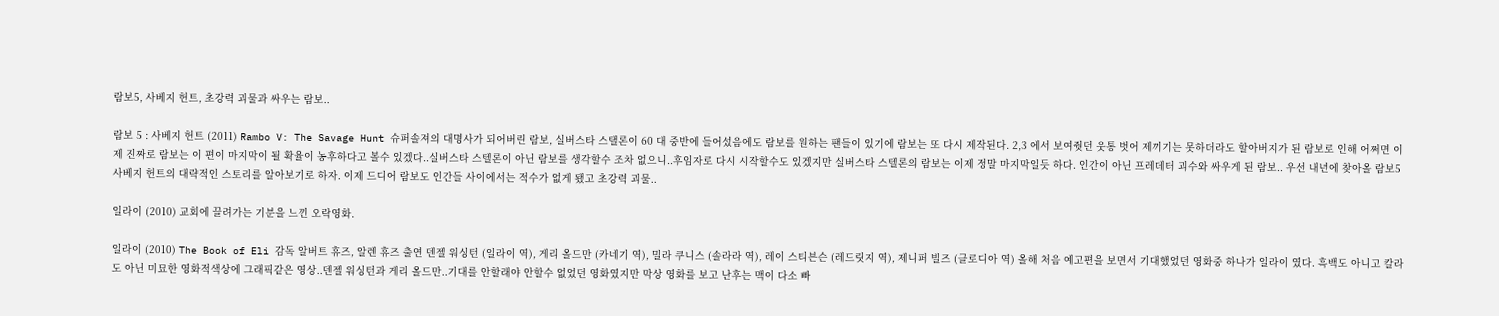람보5, 사베지 헌트, 초강력 괴물과 싸우는 람보..

람보 5 : 사베지 헌트 (2011) Rambo V: The Savage Hunt 슈퍼솔져의 대명사가 되어버린 람보, 실버스타 스탤론이 60 대 중반에 들어섰음에도 람보를 원하는 팬들이 있기에 람보는 또 다시 제작된다. 2,3 에서 보여줫던 웃통 벗어 제끼기는 못하더라도 할아버지가 된 람보로 인해 어쩌면 이제 진짜로 람보는 이 편이 마지막이 될 확율이 농후하다고 볼수 있겠다..실버스타 스텔론이 아닌 람보를 생각할수 조차 없으니..후임자로 다시 시작할수도 있겠지만 실버스타 스텔론의 람보는 이제 정말 마지막일듯 하다. 인간이 아닌 프레데터 괴수와 싸우게 된 람보.. 우선 내년에 찾아올 람보5 사베지 헌트의 대략적인 스토리를 알아보기로 하자. 이제 드디어 람보도 인간들 사이에서는 적수가 없게 됐고 초강력 괴물..

일라이 (2010) 교회에 끌려가는 기분을 느낀 오락영화.

일라이 (2010) The Book of Eli 감독 알버트 휴즈, 알렌 휴즈 출연 덴젤 워싱턴 (일라이 역), 게리 올드만 (카네기 역), 밀라 쿠니스 (솔라라 역), 레이 스티븐슨 (레드릿지 역), 제니퍼 빌즈 (클로디아 역) 올해 처음 예고편을 보면서 기대했었던 영화중 하나가 일라이 였다. 흑백도 아니고 칼라도 아닌 미묘한 영화적색상에 그래픽같은 영상..덴젤 워싱턴과 게리 올드만..기대를 안할래야 안할수 없었던 영화였지만 막상 영화를 보고 난후는 맥이 다소 빠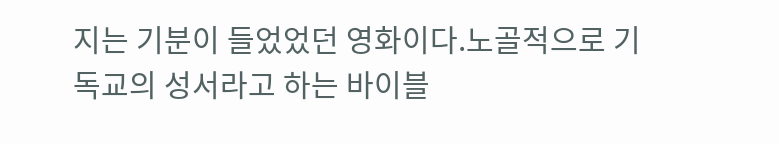지는 기분이 들었었던 영화이다.노골적으로 기독교의 성서라고 하는 바이블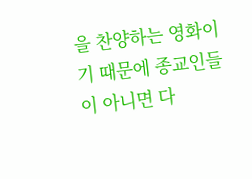을 찬양하는 영화이기 때문에 종교인들이 아니면 다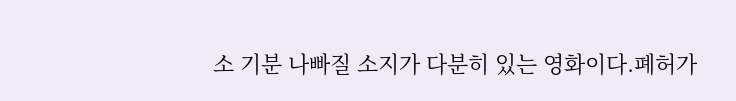소 기분 나빠질 소지가 다분히 있는 영화이다.폐허가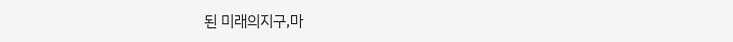된 미래의지구,마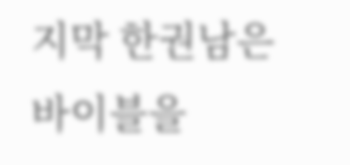지막 한권남은 바이블을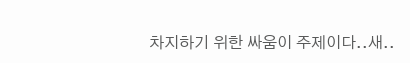차지하기 위한 싸움이 주제이다..새..